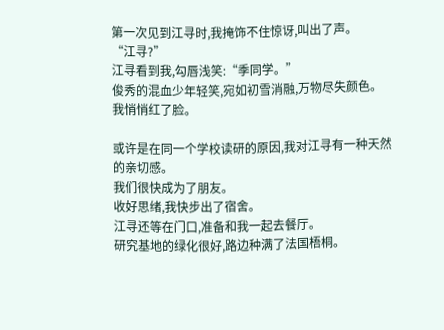第一次见到江寻时,我掩饰不住惊讶,叫出了声。
“江寻?”
江寻看到我,勾唇浅笑:“季同学。”
俊秀的混血少年轻笑,宛如初雪消融,万物尽失颜色。
我悄悄红了脸。

或许是在同一个学校读研的原因,我对江寻有一种天然的亲切感。
我们很快成为了朋友。
收好思绪,我快步出了宿舍。
江寻还等在门口,准备和我一起去餐厅。
研究基地的绿化很好,路边种满了法国梧桐。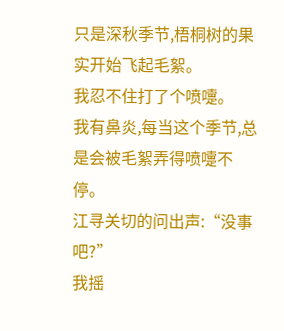只是深秋季节,梧桐树的果实开始飞起毛絮。
我忍不住打了个喷嚏。
我有鼻炎,每当这个季节,总是会被毛絮弄得喷嚏不停。
江寻关切的问出声:“没事吧?”
我摇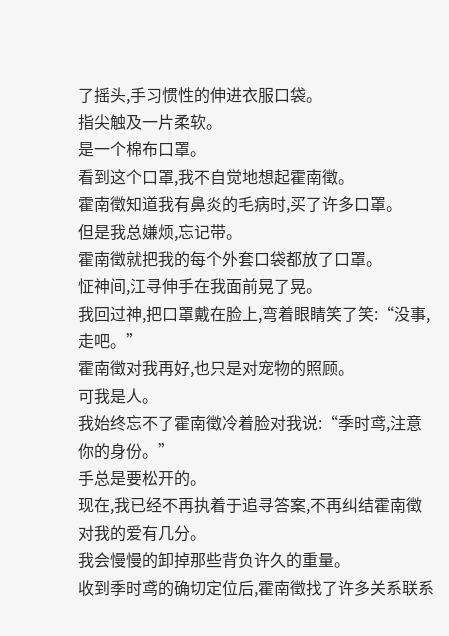了摇头,手习惯性的伸进衣服口袋。
指尖触及一片柔软。
是一个棉布口罩。
看到这个口罩,我不自觉地想起霍南徵。
霍南徵知道我有鼻炎的毛病时,买了许多口罩。
但是我总嫌烦,忘记带。
霍南徵就把我的每个外套口袋都放了口罩。
怔神间,江寻伸手在我面前晃了晃。
我回过神,把口罩戴在脸上,弯着眼睛笑了笑:“没事,走吧。”
霍南徵对我再好,也只是对宠物的照顾。
可我是人。
我始终忘不了霍南徵冷着脸对我说:“季时鸢,注意你的身份。”
手总是要松开的。
现在,我已经不再执着于追寻答案,不再纠结霍南徵对我的爱有几分。
我会慢慢的卸掉那些背负许久的重量。
收到季时鸢的确切定位后,霍南徵找了许多关系联系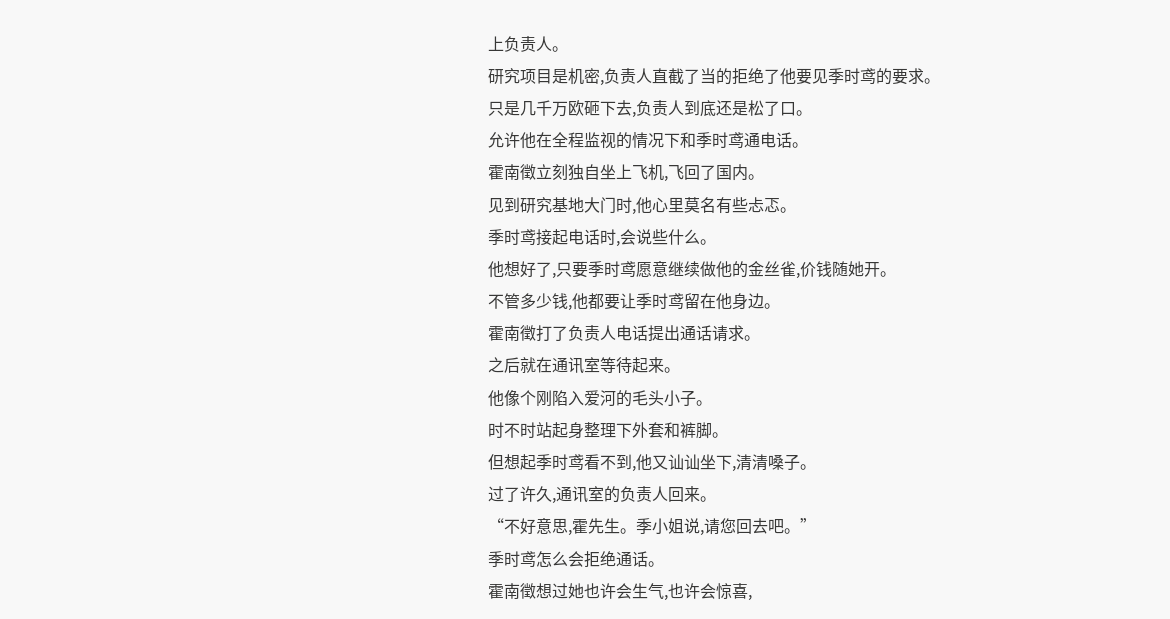上负责人。
研究项目是机密,负责人直截了当的拒绝了他要见季时鸢的要求。
只是几千万欧砸下去,负责人到底还是松了口。
允许他在全程监视的情况下和季时鸢通电话。
霍南徵立刻独自坐上飞机,飞回了国内。
见到研究基地大门时,他心里莫名有些忐忑。
季时鸢接起电话时,会说些什么。
他想好了,只要季时鸢愿意继续做他的金丝雀,价钱随她开。
不管多少钱,他都要让季时鸢留在他身边。
霍南徵打了负责人电话提出通话请求。
之后就在通讯室等待起来。
他像个刚陷入爱河的毛头小子。
时不时站起身整理下外套和裤脚。
但想起季时鸢看不到,他又讪讪坐下,清清嗓子。
过了许久,通讯室的负责人回来。
“不好意思,霍先生。季小姐说,请您回去吧。”
季时鸢怎么会拒绝通话。
霍南徵想过她也许会生气,也许会惊喜,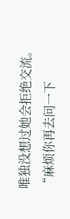唯独没想过她会拒绝交流。
“麻烦你再去问一下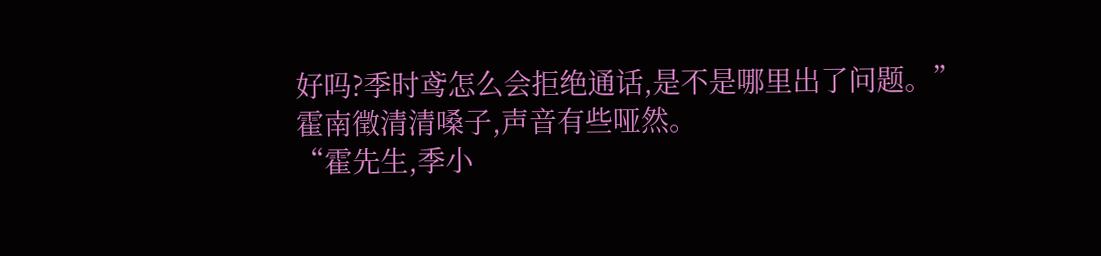好吗?季时鸢怎么会拒绝通话,是不是哪里出了问题。”
霍南徵清清嗓子,声音有些哑然。
“霍先生,季小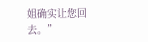姐确实让您回去。”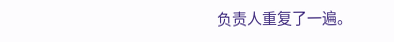负责人重复了一遍。